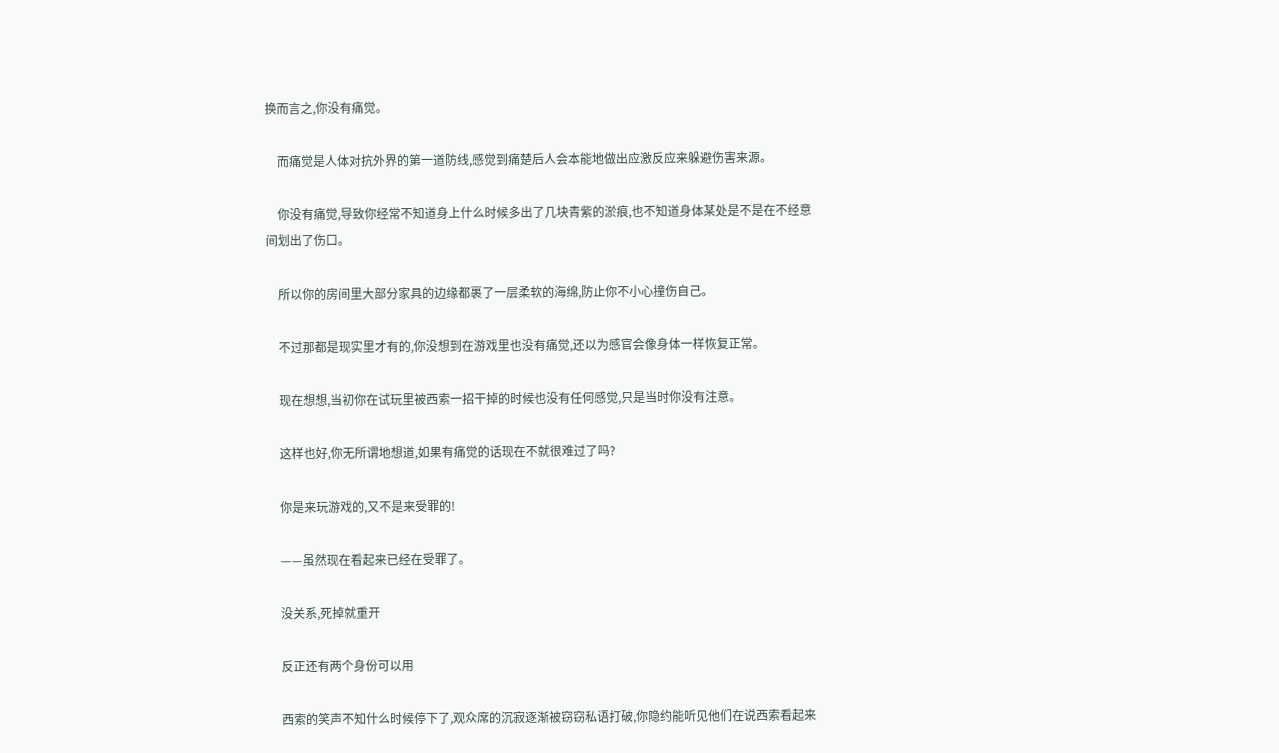换而言之,你没有痛觉。

    而痛觉是人体对抗外界的第一道防线,感觉到痛楚后人会本能地做出应激反应来躲避伤害来源。

    你没有痛觉,导致你经常不知道身上什么时候多出了几块青紫的淤痕,也不知道身体某处是不是在不经意间划出了伤口。

    所以你的房间里大部分家具的边缘都裹了一层柔软的海绵,防止你不小心撞伤自己。

    不过那都是现实里才有的,你没想到在游戏里也没有痛觉,还以为感官会像身体一样恢复正常。

    现在想想,当初你在试玩里被西索一招干掉的时候也没有任何感觉,只是当时你没有注意。

    这样也好,你无所谓地想道,如果有痛觉的话现在不就很难过了吗?

    你是来玩游戏的,又不是来受罪的!

    ——虽然现在看起来已经在受罪了。

    没关系,死掉就重开

    反正还有两个身份可以用

    西索的笑声不知什么时候停下了,观众席的沉寂逐渐被窃窃私语打破,你隐约能听见他们在说西索看起来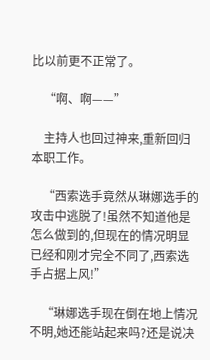比以前更不正常了。

    “啊、啊——”

    主持人也回过神来,重新回归本职工作。

    “西索选手竟然从琳娜选手的攻击中逃脱了!虽然不知道他是怎么做到的,但现在的情况明显已经和刚才完全不同了,西索选手占据上风!”

    “琳娜选手现在倒在地上情况不明,她还能站起来吗?还是说决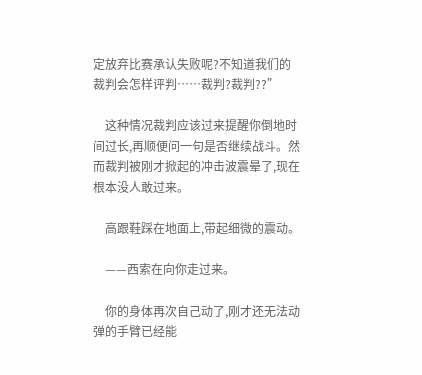定放弃比赛承认失败呢?不知道我们的裁判会怎样评判……裁判?裁判??”

    这种情况裁判应该过来提醒你倒地时间过长,再顺便问一句是否继续战斗。然而裁判被刚才掀起的冲击波震晕了,现在根本没人敢过来。

    高跟鞋踩在地面上,带起细微的震动。

    ——西索在向你走过来。

    你的身体再次自己动了,刚才还无法动弹的手臂已经能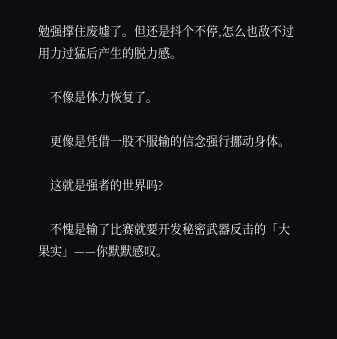勉强撑住废墟了。但还是抖个不停,怎么也敌不过用力过猛后产生的脱力感。

    不像是体力恢复了。

    更像是凭借一股不服输的信念强行挪动身体。

    这就是强者的世界吗?

    不愧是输了比赛就要开发秘密武器反击的「大果实」——你默默感叹。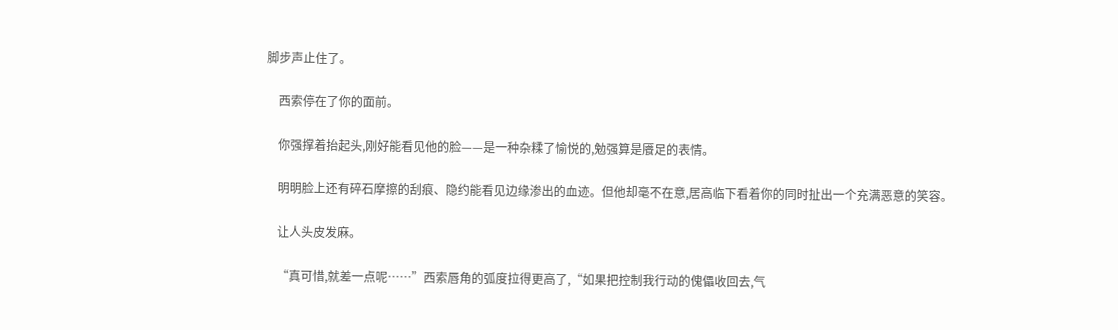脚步声止住了。

    西索停在了你的面前。

    你强撑着抬起头,刚好能看见他的脸——是一种杂糅了愉悦的,勉强算是餍足的表情。

    明明脸上还有碎石摩擦的刮痕、隐约能看见边缘渗出的血迹。但他却毫不在意,居高临下看着你的同时扯出一个充满恶意的笑容。

    让人头皮发麻。

    “真可惜,就差一点呢……”西索唇角的弧度拉得更高了,“如果把控制我行动的傀儡收回去,气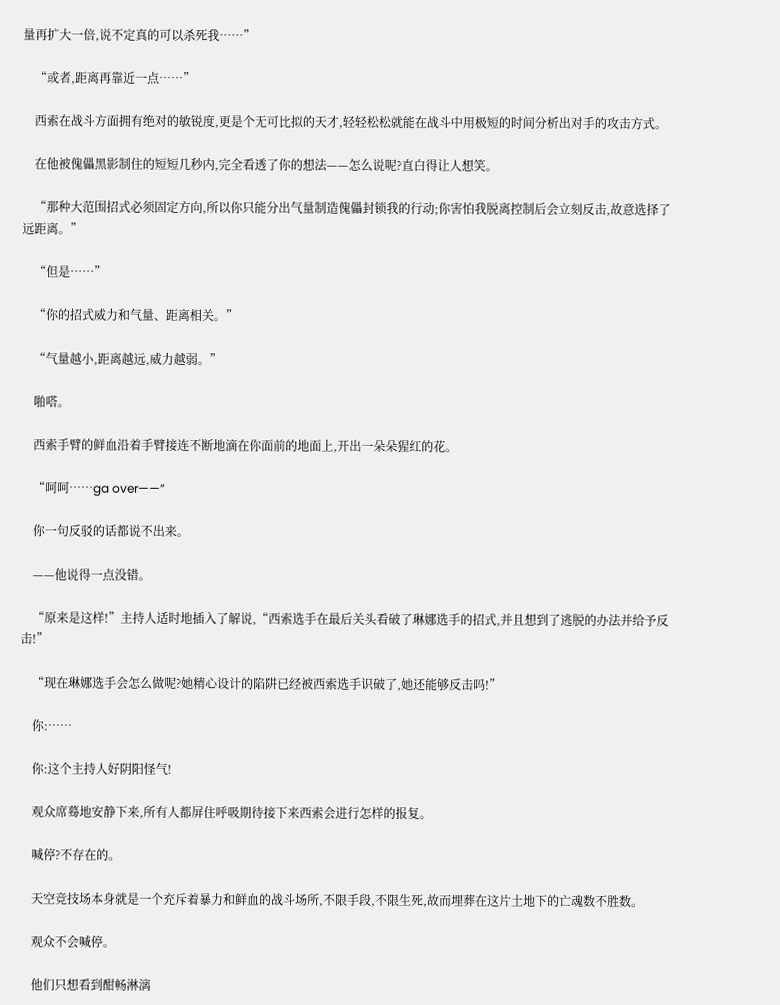量再扩大一倍,说不定真的可以杀死我……”

    “或者,距离再靠近一点……”

    西索在战斗方面拥有绝对的敏锐度,更是个无可比拟的天才,轻轻松松就能在战斗中用极短的时间分析出对手的攻击方式。

    在他被傀儡黑影制住的短短几秒内,完全看透了你的想法——怎么说呢?直白得让人想笑。

    “那种大范围招式必须固定方向,所以你只能分出气量制造傀儡封锁我的行动;你害怕我脱离控制后会立刻反击,故意选择了远距离。”

    “但是……”

    “你的招式威力和气量、距离相关。”

    “气量越小,距离越远,威力越弱。”

    啪嗒。

    西索手臂的鲜血沿着手臂接连不断地滴在你面前的地面上,开出一朵朵猩红的花。

    “呵呵……ga over——”

    你一句反驳的话都说不出来。

    ——他说得一点没错。

    “原来是这样!”主持人适时地插入了解说,“西索选手在最后关头看破了琳娜选手的招式,并且想到了逃脱的办法并给予反击!”

    “现在琳娜选手会怎么做呢?她精心设计的陷阱已经被西索选手识破了,她还能够反击吗!”

    你:……

    你:这个主持人好阴阳怪气!

    观众席蓦地安静下来,所有人都屏住呼吸期待接下来西索会进行怎样的报复。

    喊停?不存在的。

    天空竞技场本身就是一个充斥着暴力和鲜血的战斗场所,不限手段,不限生死,故而埋葬在这片土地下的亡魂数不胜数。

    观众不会喊停。

    他们只想看到酣畅淋漓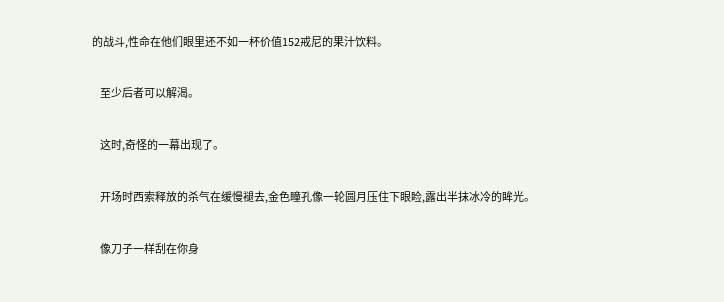的战斗,性命在他们眼里还不如一杯价值152戒尼的果汁饮料。

    至少后者可以解渴。

    这时,奇怪的一幕出现了。

    开场时西索释放的杀气在缓慢褪去,金色瞳孔像一轮圆月压住下眼睑,露出半抹冰冷的眸光。

    像刀子一样刮在你身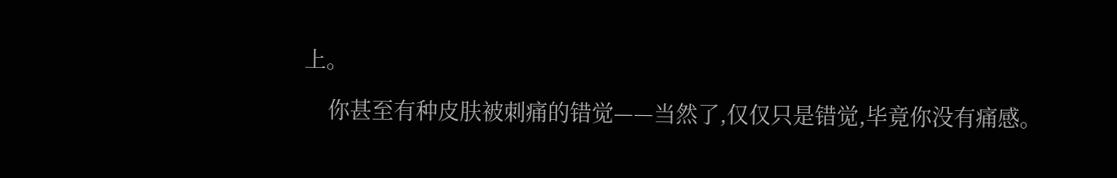上。

    你甚至有种皮肤被刺痛的错觉——当然了,仅仅只是错觉,毕竟你没有痛感。